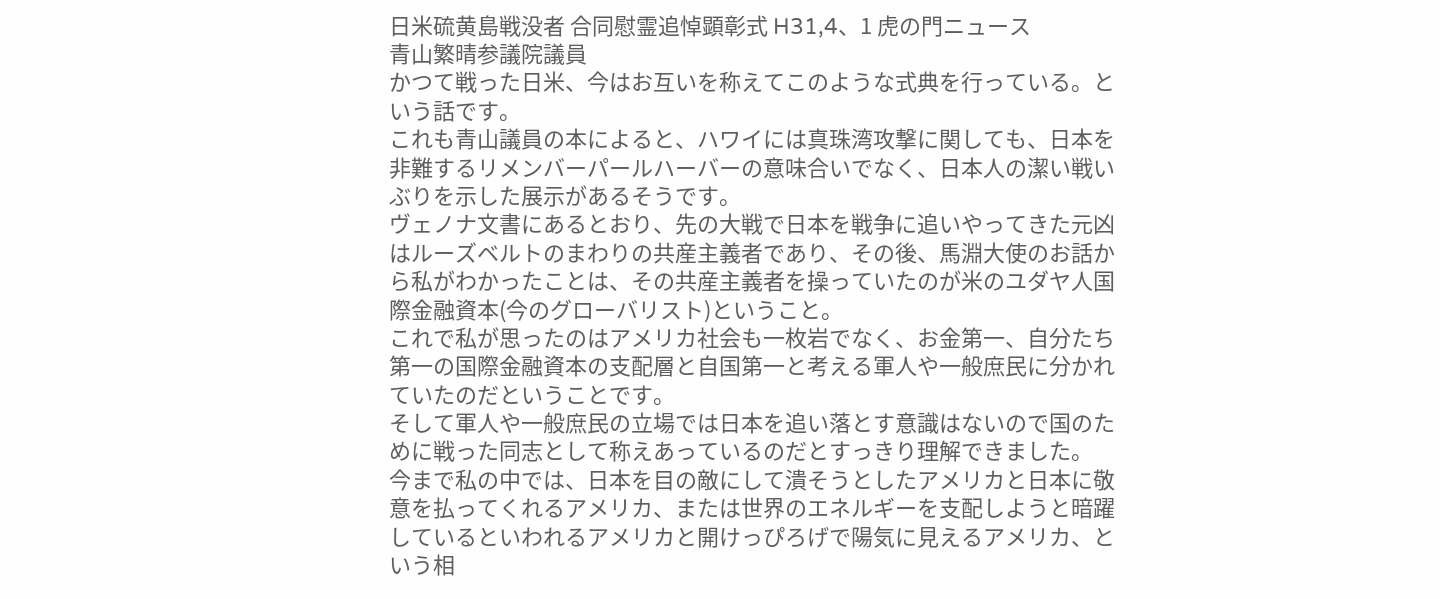日米硫黄島戦没者 合同慰霊追悼顕彰式 H31,4、1 虎の門ニュース
青山繁晴参議院議員
かつて戦った日米、今はお互いを称えてこのような式典を行っている。という話です。
これも青山議員の本によると、ハワイには真珠湾攻撃に関しても、日本を非難するリメンバーパールハーバーの意味合いでなく、日本人の潔い戦いぶりを示した展示があるそうです。
ヴェノナ文書にあるとおり、先の大戦で日本を戦争に追いやってきた元凶はルーズベルトのまわりの共産主義者であり、その後、馬淵大使のお話から私がわかったことは、その共産主義者を操っていたのが米のユダヤ人国際金融資本(今のグローバリスト)ということ。
これで私が思ったのはアメリカ社会も一枚岩でなく、お金第一、自分たち第一の国際金融資本の支配層と自国第一と考える軍人や一般庶民に分かれていたのだということです。
そして軍人や一般庶民の立場では日本を追い落とす意識はないので国のために戦った同志として称えあっているのだとすっきり理解できました。
今まで私の中では、日本を目の敵にして潰そうとしたアメリカと日本に敬意を払ってくれるアメリカ、または世界のエネルギーを支配しようと暗躍しているといわれるアメリカと開けっぴろげで陽気に見えるアメリカ、という相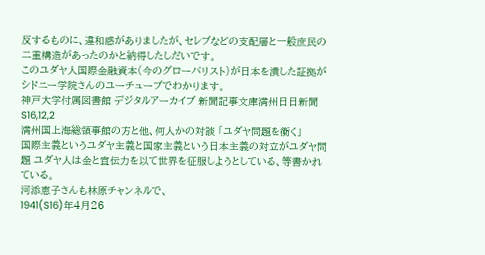反するものに、違和感がありましたが、セレブなどの支配層と一般庶民の二重構造があったのかと納得したしだいです。
このユダヤ人国際金融資本(今のグローバリスト)が日本を潰した証拠がシドニー学院さんのユーチューブでわかります。
神戸大学付属図書館 デジタルアーカイブ 新聞記事文庫満州日日新聞 S16,12,2
満州国上海総領事館の方と他、何人かの対談 「ユダヤ問題を衝く」
国際主義というユダヤ主義と国家主義という日本主義の対立がユダヤ問題 ユダヤ人は金と宣伝力を以て世界を征服しようとしている、等書かれている。
河添恵子さんも林原チャンネルで、
1941(S16)年4月26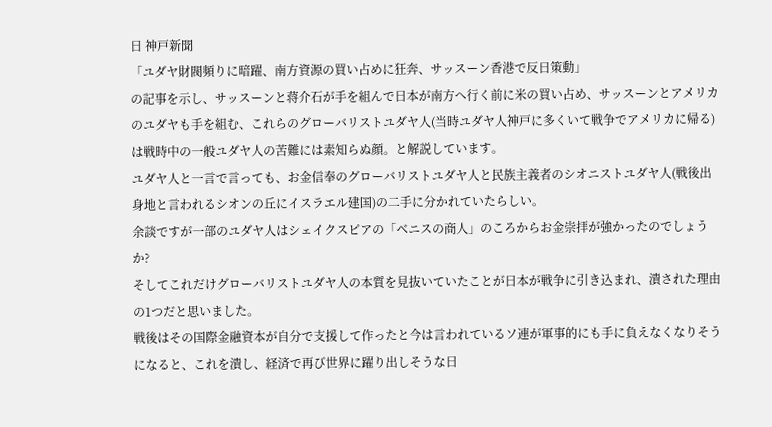日 神戸新聞
「ユダヤ財閥頻りに暗躍、南方資源の買い占めに狂奔、サッスーン香港で反日策動」
の記事を示し、サッスーンと蒋介石が手を組んで日本が南方へ行く前に米の買い占め、サッスーンとアメリカのユダヤも手を組む、これらのグローバリストユダヤ人(当時ユダヤ人神戸に多くいて戦争でアメリカに帰る)は戦時中の一般ユダヤ人の苦難には素知らぬ顔。と解説しています。
ユダヤ人と一言で言っても、お金信奉のグローバリストユダヤ人と民族主義者のシオニストユダヤ人(戦後出身地と言われるシオンの丘にイスラエル建国)の二手に分かれていたらしい。
余談ですが一部のユダヤ人はシェイクスピアの「ベニスの商人」のころからお金崇拝が強かったのでしょうか?
そしてこれだけグローバリストユダヤ人の本質を見抜いていたことが日本が戦争に引き込まれ、潰された理由の1つだと思いました。
戦後はその国際金融資本が自分で支援して作ったと今は言われているソ連が軍事的にも手に負えなくなりそうになると、これを潰し、経済で再び世界に躍り出しそうな日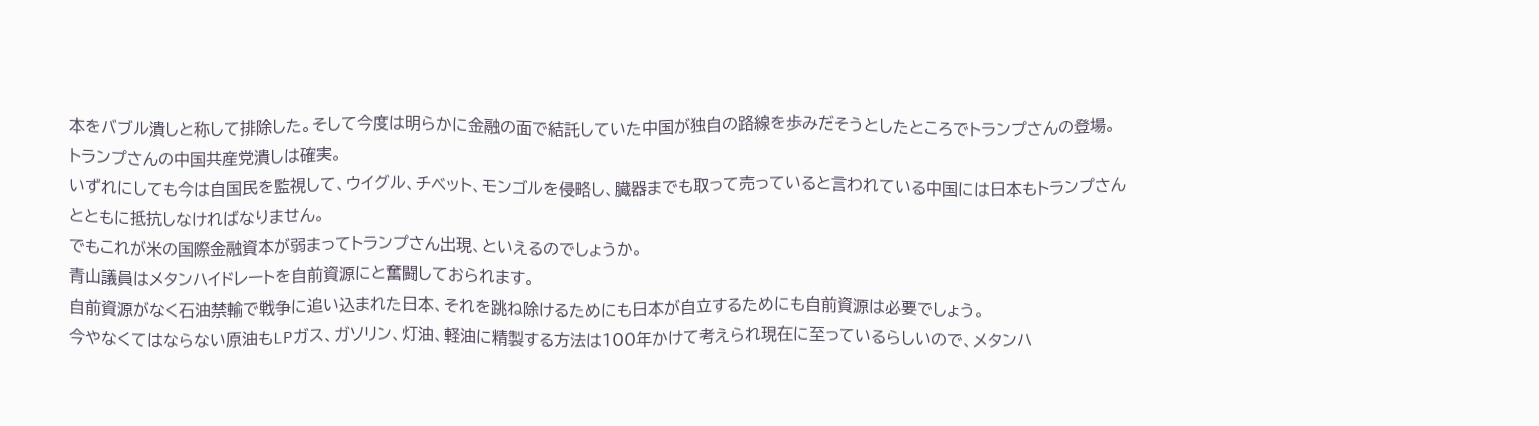本をバブル潰しと称して排除した。そして今度は明らかに金融の面で結託していた中国が独自の路線を歩みだそうとしたところでトランプさんの登場。
トランプさんの中国共産党潰しは確実。
いずれにしても今は自国民を監視して、ウイグル、チベット、モンゴルを侵略し、臓器までも取って売っていると言われている中国には日本もトランプさんとともに抵抗しなければなりません。
でもこれが米の国際金融資本が弱まってトランプさん出現、といえるのでしょうか。
青山議員はメタンハイドレートを自前資源にと奮闘しておられます。
自前資源がなく石油禁輸で戦争に追い込まれた日本、それを跳ね除けるためにも日本が自立するためにも自前資源は必要でしょう。
今やなくてはならない原油もLPガス、ガソリン、灯油、軽油に精製する方法は100年かけて考えられ現在に至っているらしいので、メタンハ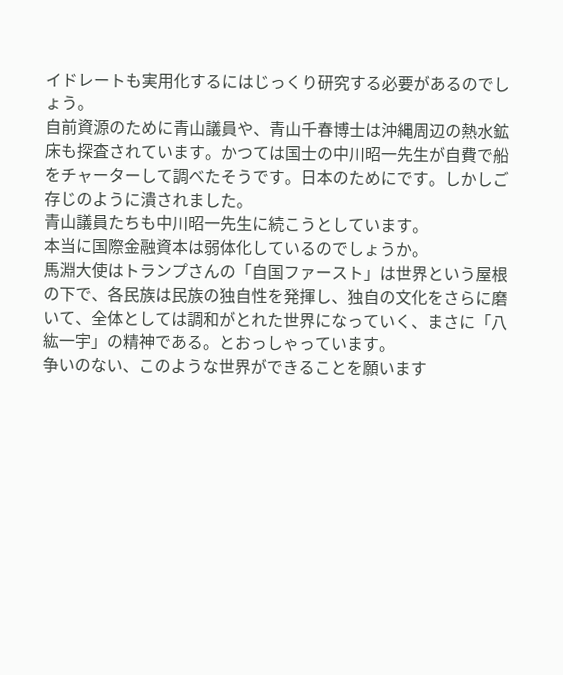イドレートも実用化するにはじっくり研究する必要があるのでしょう。
自前資源のために青山議員や、青山千春博士は沖縄周辺の熱水鉱床も探査されています。かつては国士の中川昭一先生が自費で船をチャーターして調べたそうです。日本のためにです。しかしご存じのように潰されました。
青山議員たちも中川昭一先生に続こうとしています。
本当に国際金融資本は弱体化しているのでしょうか。
馬淵大使はトランプさんの「自国ファースト」は世界という屋根の下で、各民族は民族の独自性を発揮し、独自の文化をさらに磨いて、全体としては調和がとれた世界になっていく、まさに「八紘一宇」の精神である。とおっしゃっています。
争いのない、このような世界ができることを願います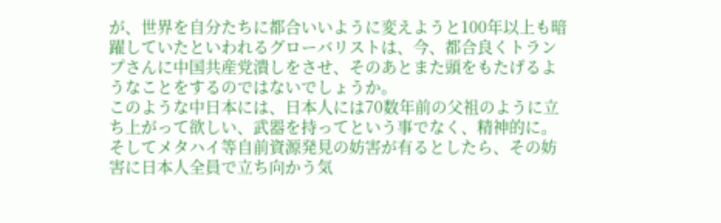が、世界を自分たちに都合いいように変えようと100年以上も暗躍していたといわれるグローバリストは、今、都合良くトランプさんに中国共産党潰しをさせ、そのあとまた頭をもたげるようなことをするのではないでしょうか。
このような中日本には、日本人には70数年前の父祖のように立ち上がって欲しい、武器を持ってという事でなく、精神的に。
そしてメタハイ等自前資源発見の妨害が有るとしたら、その妨害に日本人全員で立ち向かう気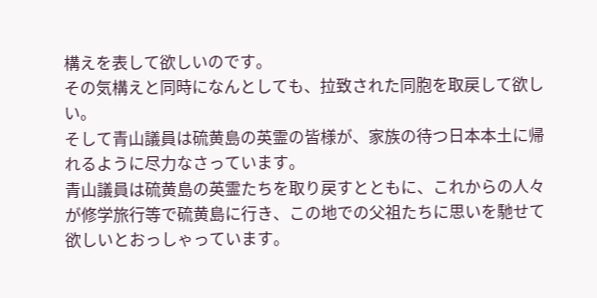構えを表して欲しいのです。
その気構えと同時になんとしても、拉致された同胞を取戻して欲しい。
そして青山議員は硫黄島の英霊の皆様が、家族の待つ日本本土に帰れるように尽力なさっています。
青山議員は硫黄島の英霊たちを取り戻すとともに、これからの人々が修学旅行等で硫黄島に行き、この地での父祖たちに思いを馳せて欲しいとおっしゃっています。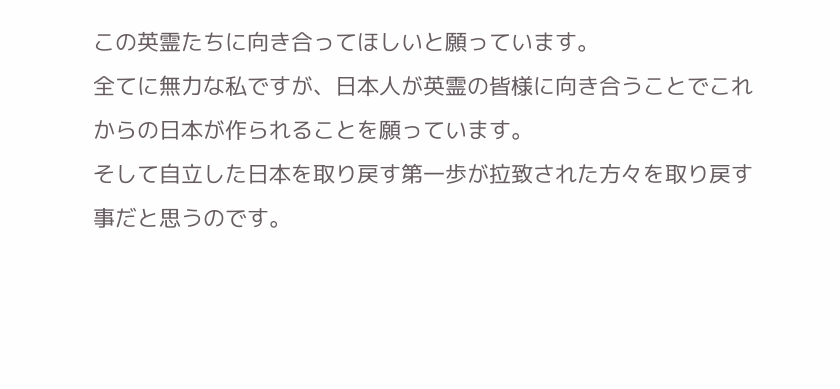この英霊たちに向き合ってほしいと願っています。
全てに無力な私ですが、日本人が英霊の皆様に向き合うことでこれからの日本が作られることを願っています。
そして自立した日本を取り戻す第一歩が拉致された方々を取り戻す事だと思うのです。